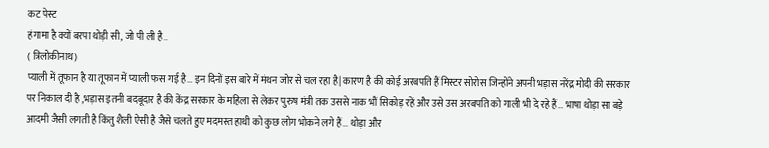कट पेस्ट
हंगामा है क्यों बरपा थोड़ी सी, जो पी ली है..
( त्रिलोकीनाथ)
प्याली में तूफान है या तूफान में प्याली फस गई है… इन दिनों इस बारे में मंथन जोर से चल रहा है| कारण है की कोई अरबपति हैं मिस्टर सोरोस जिन्होंने अपनी भड़ास नरेंद्र मोदी की सरकार पर निकाल दी है ,भड़ास इतनी बदबूदार है की केंद्र सरकार के महिला से लेकर पुरुष मंत्री तक उससे नाक भौं सिकोड़ रहें और उसे उस अरबपति को गाली भी दे रहे हैं… भाषा थोड़ा सा बड़े आदमी जैसी लगती है किंतु शैली ऐसी है जैसे चलते हुए मदमस्त हाथी को कुछ लोग भोकने लगे हैं… थोड़ा और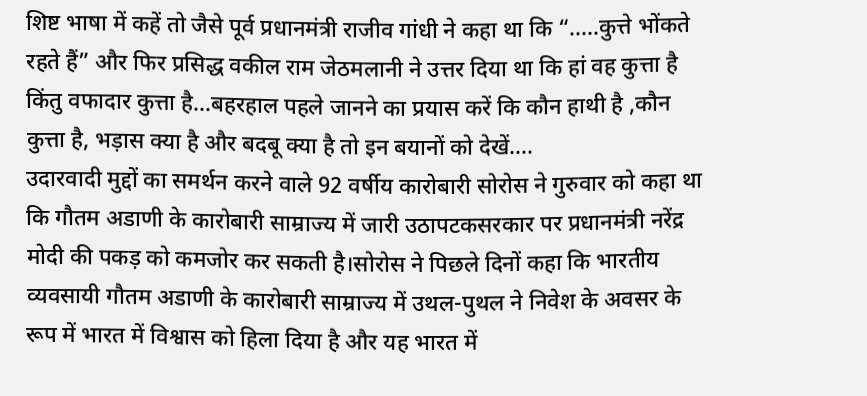शिष्ट भाषा में कहें तो जैसे पूर्व प्रधानमंत्री राजीव गांधी ने कहा था कि “…..कुत्ते भोंकते रहते हैं” और फिर प्रसिद्ध वकील राम जेठमलानी ने उत्तर दिया था कि हां वह कुत्ता है किंतु वफादार कुत्ता है…बहरहाल पहले जानने का प्रयास करें कि कौन हाथी है ,कौन कुत्ता है, भड़ास क्या है और बदबू क्या है तो इन बयानों को देखें….
उदारवादी मुद्दों का समर्थन करने वाले 92 वर्षीय कारोबारी सोरोस ने गुरुवार को कहा था कि गौतम अडाणी के कारोबारी साम्राज्य में जारी उठापटकसरकार पर प्रधानमंत्री नरेंद्र मोदी की पकड़ को कमजोर कर सकती है।सोरोस ने पिछले दिनों कहा कि भारतीय व्यवसायी गौतम अडाणी के कारोबारी साम्राज्य में उथल-पुथल ने निवेश के अवसर के रूप में भारत में विश्वास को हिला दिया है और यह भारत में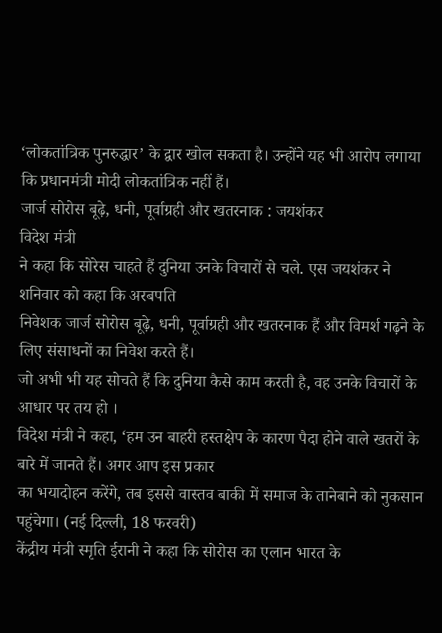‘लोकतांत्रिक पुनरुद्धार’ के द्वार खोल सकता है। उन्होंने यह भी आरोप लगाया कि प्रधानमंत्री मोदी लोकतांत्रिक नहीं हैं।
जार्ज सोरोस बूढ़े, धनी, पूर्वाग्रही और खतरनाक : जयशंकर
विदेश मंत्री
ने कहा कि सोरेस चाहते हैं दुनिया उनके विचारों से चले. एस जयशंकर ने शनिवार को कहा कि अरबपति
निवेशक जार्ज सोरोस बूढ़े, धनी, पूर्वाग्रही और खतरनाक हैं और विमर्श गढ़ने के लिए संसाधनों का निवेश करते हैं।
जो अभी भी यह सोचते हैं कि दुनिया कैसे काम करती है, वह उनके विचारों के आधार पर तय हो ।
विदेश मंत्री ने कहा, ‘हम उन बाहरी हस्तक्षेप के कारण पैदा होने वाले खतरों के बारे में जानते हैं। अगर आप इस प्रकार
का भयादोहन करेंगे, तब इससे वास्तव बाकी में समाज के तानेबाने को नुकसान पहुंचेगा। (नई दिल्ली, 18 फरवरी)
केंद्रीय मंत्री स्मृति ईरानी ने कहा कि सोरोस का एलान भारत के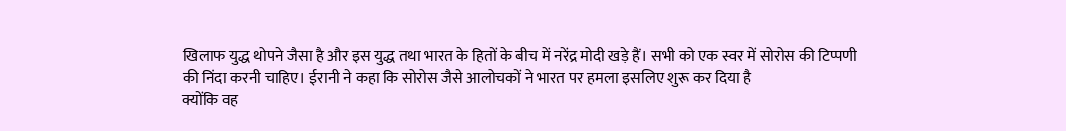खिलाफ युद्ध थोपने जैसा है और इस युद्ध तथा भारत के हितों के बीच में नरेंद्र मोदी खड़े हैं। सभी को एक स्वर में सोरोस की टिप्पणी
की निंदा करनी चाहिए। ईरानी ने कहा कि सोरोस जैसे आलोचकों ने भारत पर हमला इसलिए शुरू कर दिया है
क्योंकि वह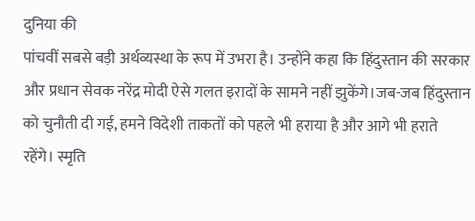दुनिया की
पांचवीं सबसे बड़ी अर्थव्यस्था के रूप में उभरा है। उन्होंने कहा कि हिंदुस्तान की सरकार और प्रधान सेवक नरेंद्र मोदी ऐसे गलत इरादों के सामने नहीं झुकेंगे।जब-जब हिंदुस्तान को चुनौती दी गई, हमने विदेशी ताकतों को पहले भी हराया है और आगे भी हराते रहेंगे। स्मृति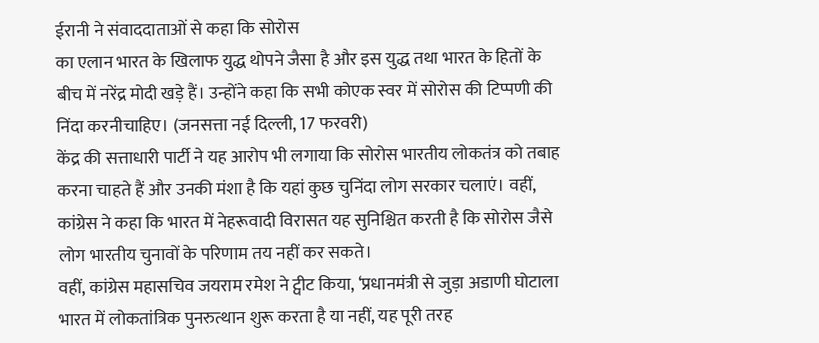ईरानी ने संवाददाताओं से कहा कि सोरोस
का एलान भारत के खिलाफ युद्ध थोपने जैसा है और इस युद्ध तथा भारत के हितों के बीच में नरेंद्र मोदी खड़े हैं। उन्होंने कहा कि सभी कोएक स्वर में सोरोस की टिप्पणी की निंदा करनीचाहिए। (जनसत्ता नई दिल्ली, 17 फरवरी)
केंद्र की सत्ताधारी पार्टी ने यह आरोप भी लगाया कि सोरोस भारतीय लोकतंत्र को तबाह करना चाहते हैं और उनकी मंशा है कि यहां कुछ चुनिंदा लोग सरकार चलाएं। वहीं, कांग्रेस ने कहा कि भारत में नेहरूवादी विरासत यह सुनिश्चित करती है कि सोरोस जैसे लोग भारतीय चुनावों के परिणाम तय नहीं कर सकते।
वहीं, कांग्रेस महासचिव जयराम रमेश ने ट्वीट किया, ‘प्रधानमंत्री से जुड़ा अडाणी घोटाला भारत में लोकतांत्रिक पुनरुत्थान शुरू करता है या नहीं, यह पूरी तरह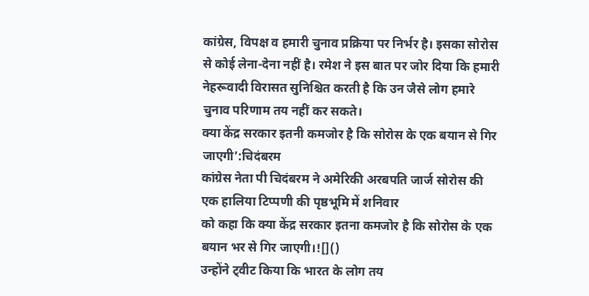कांग्रेस, विपक्ष व हमारी चुनाव प्रक्रिया पर निर्भर है। इसका सोरोस से कोई लेना-देना नहीं है। रमेश ने इस बात पर जोर दिया कि हमारी नेहरूवादी विरासत सुनिश्चित करती है कि उन जैसे लोग हमारे
चुनाव परिणाम तय नहीं कर सकते।
क्या केंद्र सरकार इतनी कमजोर है कि सोरोस के एक बयान से गिर जाएगी’:चिदंबरम
कांग्रेस नेता पी चिदंबरम ने अमेरिकी अरबपति जार्ज सोरोस की एक हालिया टिप्पणी की पृष्ठभूमि में शनिवार
को कहा कि क्या केंद्र सरकार इतना कमजोर है कि सोरोस के एक बयान भर से गिर जाएगी।![]()
उन्होंने ट्वीट किया कि भारत के लोग तय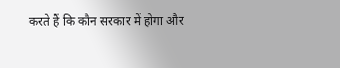करते हैं कि कौन सरकार में होगा और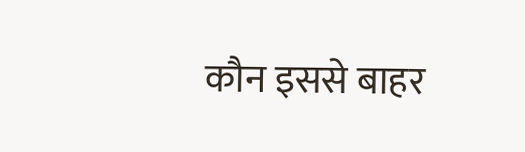कौन इससे बाहर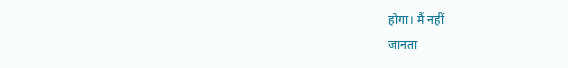होगा। मैं नहीं
जानता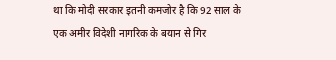था कि मोदी सरकार इतनी कमजोर है कि 92 साल के एक अमीर विदेशी नागरिक के बयान से गिर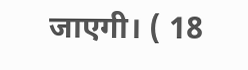जाएगी। ( 18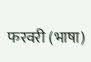फरवरी (भाषा)